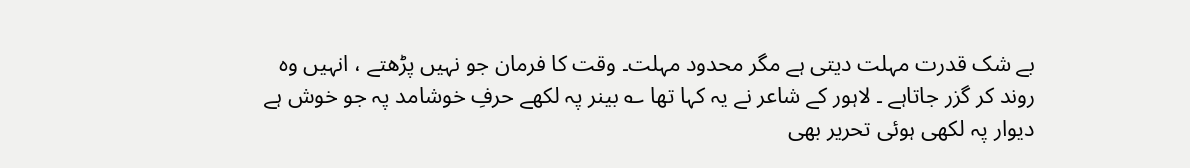بے شک قدرت مہلت دیتی ہے مگر محدود مہلت۔ وقت کا فرمان جو نہیں پڑھتے ، انہیں وہ روند کر گزر جاتاہے ۔ لاہور کے شاعر نے یہ کہا تھا ؎ بینر پہ لکھے حرفِ خوشامد پہ جو خوش ہے دیوار پہ لکھی ہوئی تحریر بھی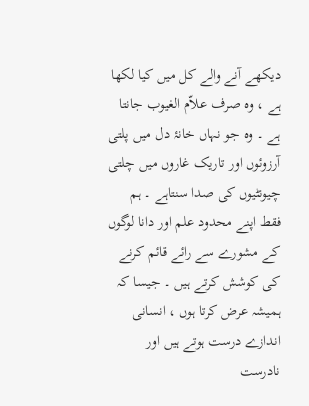دیکھے آنے والے کل میں کیا لکھا ہے ، وہ صرف علاّم الغیوب جانتا ہے ۔ وہ جو نہاں خانۂ دل میں پلتی آرزوئوں اور تاریک غاروں میں چلتی چیونٹیوں کی صدا سنتاہے ۔ ہم فقط اپنے محدود علم اور دانا لوگوں کے مشورے سے رائے قائم کرنے کی کوشش کرتے ہیں ۔ جیسا کہ ہمیشہ عرض کرتا ہوں ، انسانی اندازے درست ہوتے ہیں اور نادرست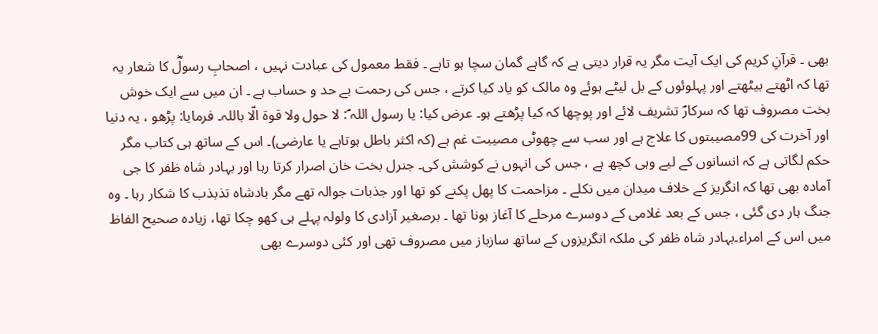بھی ۔ قرآنِ کریم کی ایک آیت مگر یہ قرار دیتی ہے کہ گاہے گمان سچا ہو تاہے ۔ فقط معمول کی عبادت نہیں ، اصحابِ رسولؓ کا شعار یہ تھا کہ اٹھتے بیٹھتے اور پہلوئوں کے بل لیٹے ہوئے وہ مالک کو یاد کیا کرتے ، جس کی رحمت بے حد و حساب ہے ۔ ان میں سے ایک خوش بخت مصروف تھا کہ سرکارؐ تشریف لائے اور پوچھا کہ کیا پڑھتے ہو۔ عرض کیا: یا رسول اللہ ؐ: لا حول ولا قوۃ الّا باللہ۔ فرمایا: پڑھو ، یہ دنیا اور آخرت کی 99مصیبتوں کا علاج ہے اور سب سے چھوٹی مصیبت غم ہے (کہ اکثر باطل ہوتاہے یا عارضی)۔ اس کے ساتھ ہی کتاب مگر حکم لگاتی ہے کہ انسانوں کے لیے وہی کچھ ہے ، جس کی انہوں نے کوشش کی۔ جنرل بخت خان اصرار کرتا رہا اور بہادر شاہ ظفر کا جی آمادہ بھی تھا کہ انگریز کے خلاف میدان میں نکلے ۔ مزاحمت کا پھل پکنے کو تھا اور جذبات جوالہ تھے مگر بادشاہ تذبذب کا شکار رہا ۔ وہ جنگ ہار دی گئی ، جس کے بعد غلامی کے دوسرے مرحلے کا آغاز ہونا تھا ۔ برصغیر آزادی کا ولولہ پہلے ہی کھو چکا تھا، زیادہ صحیح الفاظ میں اس کے امراء۔بہادر شاہ ظفر کی ملکہ انگریزوں کے ساتھ سازباز میں مصروف تھی اور کئی دوسرے بھی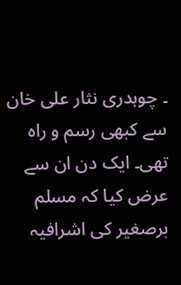۔ چوہدری نثار علی خان سے کبھی رسم و راہ تھی۔ ایک دن ان سے عرض کیا کہ مسلم برصغیر کی اشرافیہ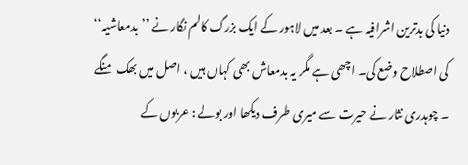دنیا کی بدترین اشرافیہ ہے ۔ بعد میں لاہور کے ایک بزرگ کالم نگار نے ’’بدمعاشیہ‘‘ کی اصطلاح وضع کی۔ اچھی ہے مگر یہ بدمعاش بھی کہاں ہیں ، اصل میں بھک منگے ۔ چوہدری نثار نے حیرت سے میری طرف دیکھا اور بولے : عربوں کے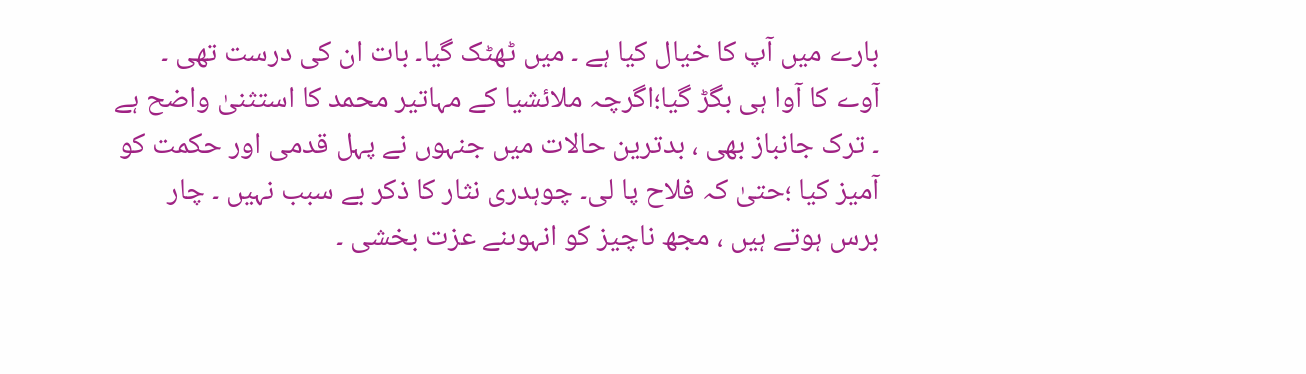بارے میں آپ کا خیال کیا ہے ۔ میں ٹھٹک گیا۔ بات ان کی درست تھی ۔ آوے کا آوا ہی بگڑ گیا؛اگرچہ ملائشیا کے مہاتیر محمد کا استثنیٰ واضح ہے ۔ ترک جانباز بھی ، بدترین حالات میں جنہوں نے پہل قدمی اور حکمت کو آمیز کیا ؛حتیٰ کہ فلاح پا لی۔ چوہدری نثار کا ذکر بے سبب نہیں ۔ چار برس ہوتے ہیں ، مجھ ناچیز کو انہوںنے عزت بخشی ۔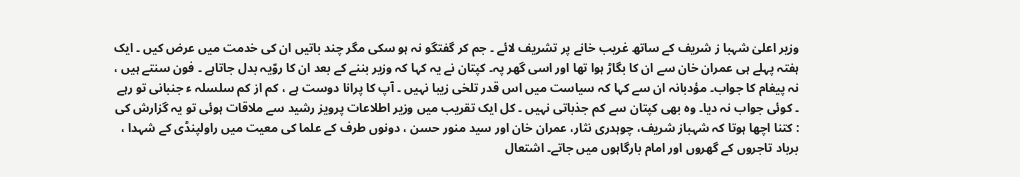وزیر اعلیٰ شہبا ز شریف کے ساتھ غریب خانے پر تشریف لائے ۔ جم کر گفتگو نہ ہو سکی مگر چند باتیں ان کی خدمت میں عرض کیں ۔ ایک ہفتہ پہلے ہی عمران خان سے ان کا بگاڑ ہوا تھا اور اسی گھر پہ۔ کپتان نے یہ کہا کہ وزیر بننے کے بعد ان کا روّیہ بدل جاتاہے ۔ فون سنتے ہیں ، نہ پیغام کا جواب۔ مؤدبانہ ان سے کہا کہ سیاست میں اس قدر تلخی زیبا نہیں ۔ آپ کا پرانا دوست ہے ، کم از کم سلسلہ ء جنبانی تو رہے ۔ کوئی جواب نہ دیا۔ وہ بھی کپتان سے کم جذباتی نہیں ۔ کل ایک تقریب میں وزیر اطلاعات پرویز رشید سے ملاقات ہوئی تو یہ گزارش کی : کتنا اچھا ہوتا کہ شہباز شریف، چوہدری نثار، عمران خان اور سید منور حسن ، دونوں طرف کے علما کی معیت میں راولپنڈی کے شہدا ، برباد تاجروں کے گھروں اور امام بارگاہوں میں جاتے۔ اشتعال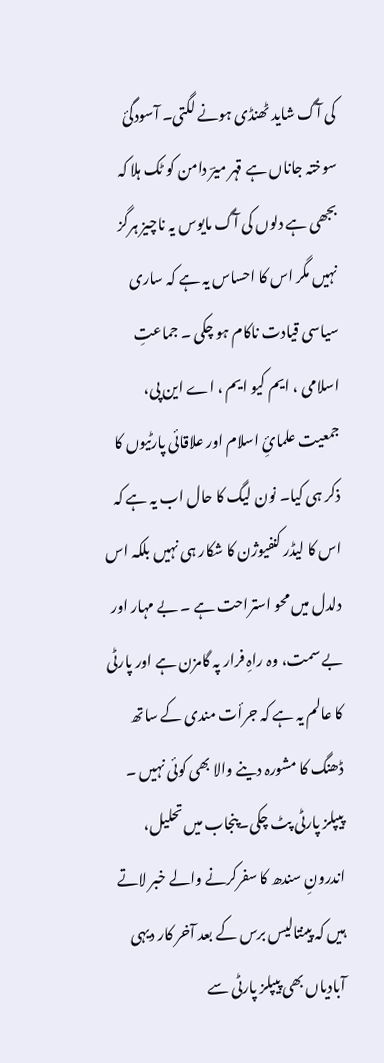کی آگ شاید ٹھنڈی ہونے لگتی۔ آسودگیٔ سوختہ جاناں ہے قہر میرؔ دامن کو ٹک ہلا کہ بجھی ہے دلوں کی آگ مایوس یہ ناچیز ہرگز نہیں مگر اس کا احساس یہ ہے کہ ساری سیاسی قیادت ناکام ہو چکی ۔ جماعتِ اسلامی ، ایم کیو ایم ، اے این پی، جمعیت علمائِ اسلام اور علاقائی پارٹیوں کا ذکر ہی کیا۔ نون لیگ کا حال اب یہ ہے کہ اس کا لیڈر کنفیوژن کا شکار ہی نہیں بلکہ اس دلدل میں محو استراحت ہے ۔ بے مہار اور بے سمت، وہ راہِ فرار پہ گامزن ہے اور پارٹی کا عالم یہ ہے کہ جرأت مندی کے ساتھ ڈھنگ کا مشورہ دینے والا بھی کوئی نہیں ۔ پیپلز پارٹی پٹ چکی۔پنجاب میں تحلیل، اندرونِ سندھ کا سفرکرنے والے خبر لاتے ہیں کہ پینتالیس برس کے بعد آخر کار دیہی آبادیاں بھی پیپلز پارٹی سے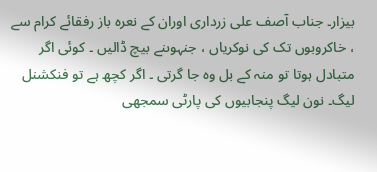بیزار۔ جناب آصف علی زرداری اوران کے نعرہ باز رفقائے کرام سے ، خاکروبوں تک کی نوکریاں ، جنہوںنے بیچ ڈالیں ۔ کوئی اگر متبادل ہوتا تو منہ کے بل وہ جا گرتی ۔ اگر کچھ ہے تو فنکشنل لیگ۔ نون لیگ پنجابیوں کی پارٹی سمجھی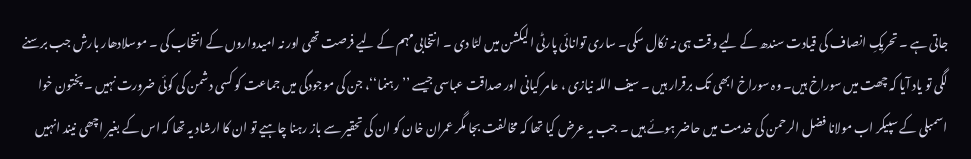جاتی ہے ۔ تحریکِ انصاف کی قیادت سندھ کے لیے وقت ہی نہ نکال سکی۔ ساری توانائی پارٹی الیکشن میں لٹا دی ۔ انتخابی مہم کے لیے فرصت تھی اور نہ امیدواروں کے انتخاب کی ۔ موسلادھار بارش جب برسنے لگی تو یاد آیا کہ چھت میں سوراخ ہیں۔ وہ سوراخ ابھی تک برقرار ہیں ۔ سیف اللہ نیازی ، عامر کیانی اور صداقت عباسی جیسے ’’رہنما‘‘، جن کی موجودگی میں جماعت کو کسی دشمن کی کوئی ضرورت نہیں ۔ پختون خوا اسمبلی کے سپیکر اب مولانا فضل الرحمن کی خدمت میں حاضر ہوئے ہیں ۔ جب یہ عرض کیا تھا کہ مخالفت بجا مگر عمران خان کو ان کی تحقیر سے باز رہنا چاہیے تو ان کا ارشاد یہ تھا کہ اس کے بغیر اچھی نیند انہیں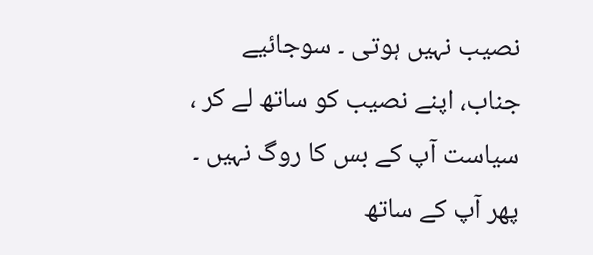نصیب نہیں ہوتی ۔ سوجائیے جناب، اپنے نصیب کو ساتھ لے کر ، سیاست آپ کے بس کا روگ نہیں ۔ پھر آپ کے ساتھ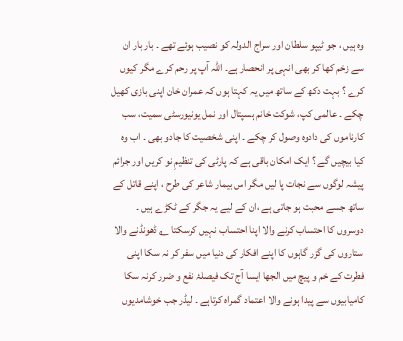وہ ہیں ، جو ٹیپو سلطان اور سراج الدولہ کو نصیب ہوئے تھے ۔ بار بار ان سے زخم کھا کر بھی انہی پر انحصار ہے۔ اللہ آپ پر رحم کرے مگر کیوں کرے ؟ بہت دکھ کے ساتھ میں یہ کہتا ہوں کہ عمران خان اپنی بازی کھیل چکے ۔ عالمی کپ، شوکت خانم ہسپتال اور نمل یونیورسٹی سمیت، سب کارناموں کی دادوہ وصول کر چکے ۔ اپنی شخصیت کا جادو بھی ۔ اب وہ کیا بیچیں گے ؟ ایک امکان باقی ہے کہ پارٹی کی تنظیمِ نو کریں اور جرائم پیشہ لوگوں سے نجات پا لیں مگر اس بیمار شاعر کی طرح ، اپنے قاتل کے ساتھ جسے محبت ہو جاتی ہے ،ان کے لیے یہ جگر کے ٹکڑے ہیں ۔ دوسروں کا احتساب کرنے والا اپنا احتساب نہیں کرسکتا ؎ ڈھونڈنے والا ستاروں کی گزر گاہوں کا اپنے افکار کی دنیا میں سفر کر نہ سکا اپنی فطرت کے خم و پیچ میں الجھا ایسا آج تک فیصلۂ نفع و ضرر کرنہ سکا کامیابیوں سے پیدا ہونے والا اعتماد گمراہ کرتاہے ۔ لیڈر جب خوشامدیوں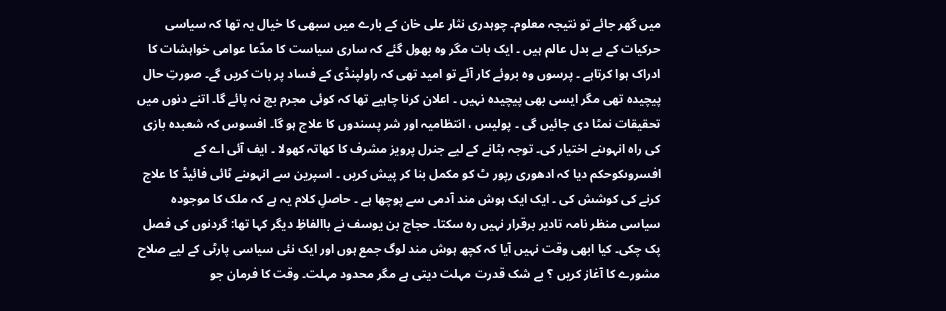میں گھر جائے تو نتیجہ معلوم۔ چوہدری نثار علی خان کے بارے میں سبھی کا خیال یہ تھا کہ سیاسی حرکیات کے بے بدل عالم ہیں ۔ ایک بات مگر وہ بھول گئے کہ ساری سیاست کا مدّعا عوامی خواہشات کا ادراک ہوا کرتاہے ۔ پرسوں وہ بروئے کار آئے تو امید تھی کہ راولپنڈی کے فساد پر بات کریں گے۔ صورتِ حال پیچیدہ تھی مگر ایسی بھی پیچیدہ نہیں ۔ اعلان کرنا چاہیے تھا کہ کوئی مجرم بچ نہ پائے گا۔ اتنے دنوں میں تحقیقات نمٹا دی جائیں گی ۔ پولیس ، انتظامیہ اور شر پسندوں کا علاج ہو گا۔ افسوس کہ شعبدہ بازی کی راہ انہوںنے اختیار کی۔ توجہ بٹانے کے لیے جنرل پرویز مشرف کا کھاتہ کھولا ۔ ایف آئی اے کے افسروںکوحکم دیا کہ ادھوری رپور ٹ کو مکمل بنا کر پیش کریں ۔ اسپرین سے انہوںنے ٹائی فائیڈ کا علاج کرنے کی کوشش کی ۔ ایک ایک ہوش مند آدمی سے پوچھا ہے ۔ حاصلِ کلام یہ ہے کہ ملک کا موجودہ سیاسی منظر نامہ تادیر برقرار نہیں رہ سکتا۔ حجاج بن یوسف نے باالفاظِ دیگر کہا تھا: گردنوں کی فصل پک چکی۔ کیا ابھی وقت نہیں آیا کہ کچھ ہوش مند لوگ جمع ہوں اور ایک نئی سیاسی پارٹی کے لیے صلاح مشورے کا آغاز کریں ؟ بے شک قدرت مہلت دیتی ہے مگر محدود مہلت۔ وقت کا فرمان جو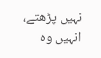نہیں پڑھتے، انہیں وہ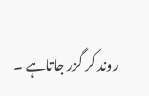روند کر گزر جاتاہے ۔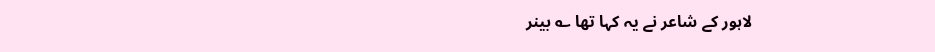لاہور کے شاعر نے یہ کہا تھا ؎ بینر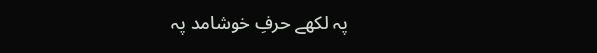پہ لکھے حرفِ خوشامد پہ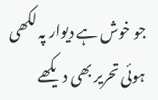جو خوش ہے دیوار پہ لکھی ہوئی تحریر بھی دیکھے